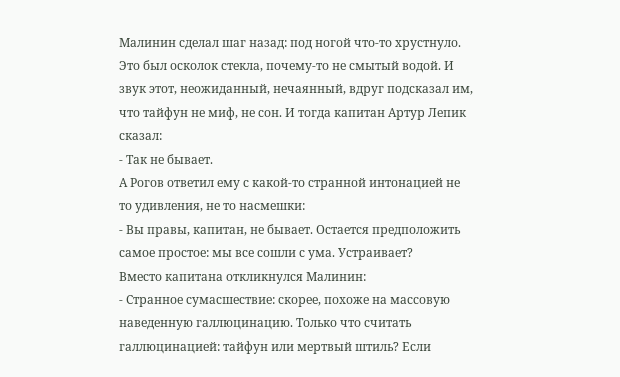Малинин сделал шаг назад: под ногой что-то хрустнуло. Это был осколок стекла, почему-то не смытый водой. И звук этот, неожиданный, нечаянный, вдруг подсказал им, что тайфун не миф, не сон. И тогда капитан Артур Лепик сказал:
- Так не бывает.
А Рогов ответил ему с какой-то странной интонацией не то удивления, не то насмешки:
- Вы правы, капитан, не бывает. Остается предположить самое простое: мы все сошли с ума. Устраивает?
Вместо капитана откликнулся Малинин:
- Странное сумасшествие: скорее, похоже на массовую наведенную галлюцинацию. Только что считать галлюцинацией: тайфун или мертвый штиль? Если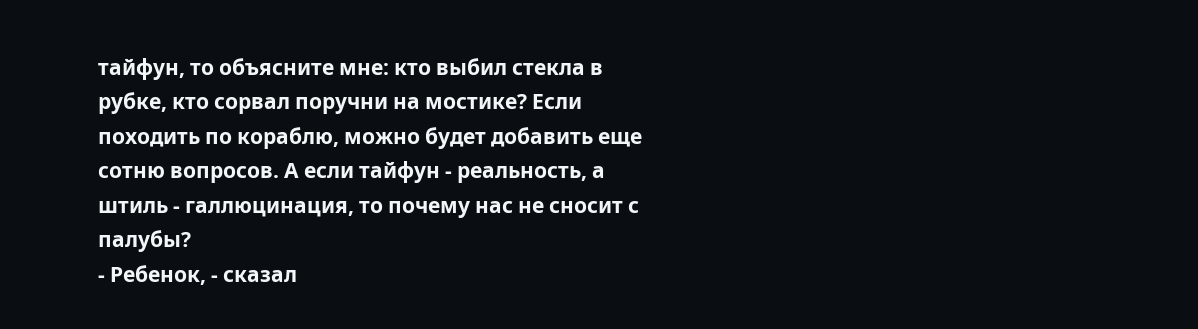тайфун, то объясните мне: кто выбил стекла в рубке, кто сорвал поручни на мостике? Если походить по кораблю, можно будет добавить еще сотню вопросов. А если тайфун - реальность, а штиль - галлюцинация, то почему нас не сносит с палубы?
- Ребенок, - сказал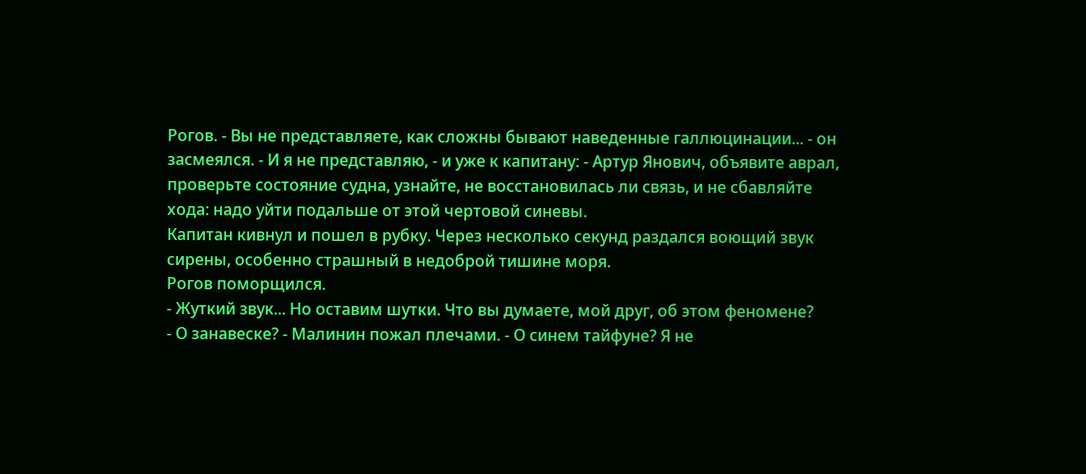Рогов. - Вы не представляете, как сложны бывают наведенные галлюцинации... - он засмеялся. - И я не представляю, - и уже к капитану: - Артур Янович, объявите аврал, проверьте состояние судна, узнайте, не восстановилась ли связь, и не сбавляйте хода: надо уйти подальше от этой чертовой синевы.
Капитан кивнул и пошел в рубку. Через несколько секунд раздался воющий звук сирены, особенно страшный в недоброй тишине моря.
Рогов поморщился.
- Жуткий звук... Но оставим шутки. Что вы думаете, мой друг, об этом феномене?
- О занавеске? - Малинин пожал плечами. - О синем тайфуне? Я не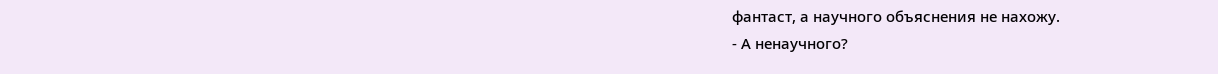фантаст, а научного объяснения не нахожу.
- А ненаучного?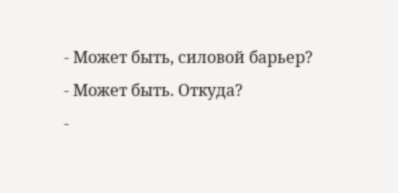- Может быть, силовой барьер?
- Может быть. Откуда?
-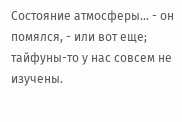Состояние атмосферы... - он помялся, - или вот еще; тайфуны-то у нас совсем не изучены.